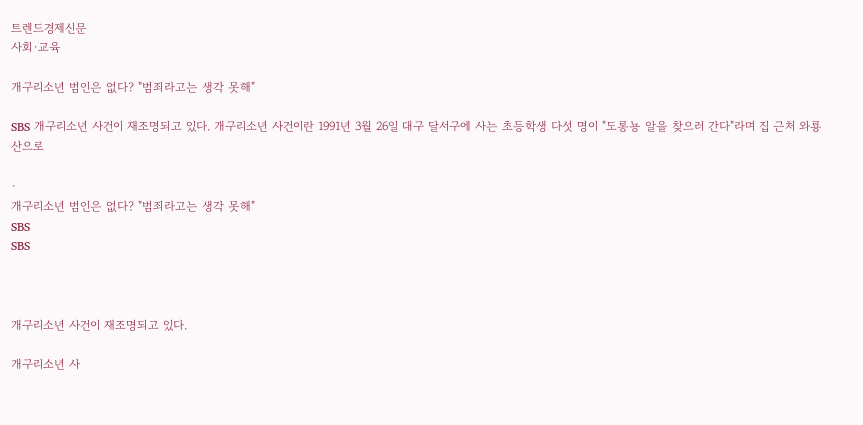트렌드경제신문
사회·교육

개구리소년 범인은 없다? "범죄라고는 생각 못해"

SBS 개구리소년 사건이 재조명되고 있다. 개구리소년 사건이란 1991년 3월 26일 대구 달서구에 사는 초등학생 다섯 명이 "도롱뇽 알을 찾으러 간다"라며 집 근처 와룡산으로

·
개구리소년 범인은 없다? "범죄라고는 생각 못해"
SBS
SBS



개구리소년 사건이 재조명되고 있다.

개구리소년 사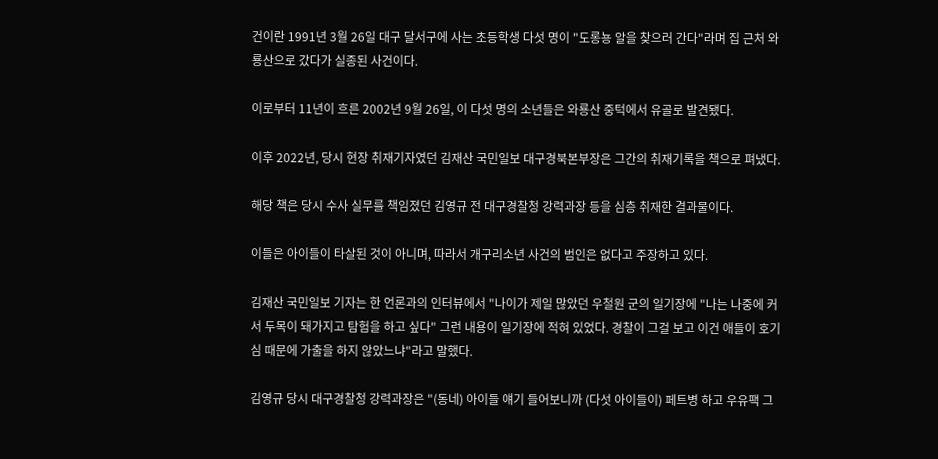건이란 1991년 3월 26일 대구 달서구에 사는 초등학생 다섯 명이 "도롱뇽 알을 찾으러 간다"라며 집 근처 와룡산으로 갔다가 실종된 사건이다.

이로부터 11년이 흐른 2002년 9월 26일, 이 다섯 명의 소년들은 와룡산 중턱에서 유골로 발견됐다.

이후 2022년, 당시 현장 취재기자였던 김재산 국민일보 대구경북본부장은 그간의 취재기록을 책으로 펴냈다.

해당 책은 당시 수사 실무를 책임졌던 김영규 전 대구경찰청 강력과장 등을 심층 취재한 결과물이다.

이들은 아이들이 타살된 것이 아니며, 따라서 개구리소년 사건의 범인은 없다고 주장하고 있다.

김재산 국민일보 기자는 한 언론과의 인터뷰에서 "나이가 제일 많았던 우철원 군의 일기장에 "나는 나중에 커서 두목이 돼가지고 탐험을 하고 싶다" 그런 내용이 일기장에 적혀 있었다. 경찰이 그걸 보고 이건 애들이 호기심 때문에 가출을 하지 않았느냐"라고 말했다.

김영규 당시 대구경찰청 강력과장은 "(동네) 아이들 얘기 들어보니까 (다섯 아이들이) 페트병 하고 우유팩 그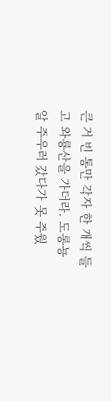큰 거 빈 통만 각자 한 개씩 들고 와룡산을 가더라. 도롱뇽 알 주우러 갔다가 못 주웠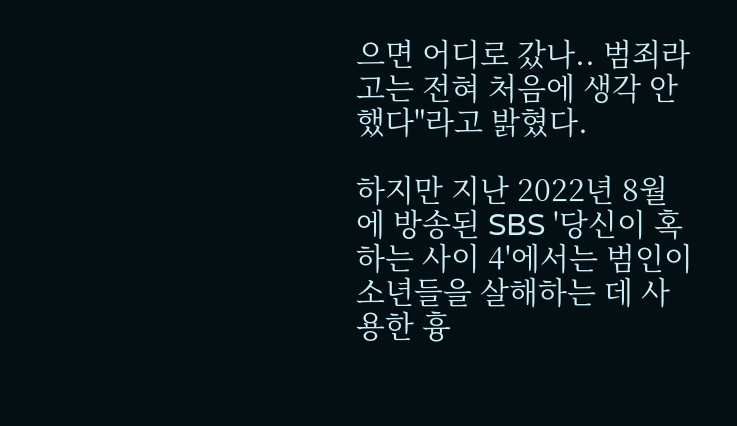으면 어디로 갔나.. 범죄라고는 전혀 처음에 생각 안 했다"라고 밝혔다.

하지만 지난 2022년 8월에 방송된 SBS '당신이 혹하는 사이 4'에서는 범인이 소년들을 살해하는 데 사용한 흉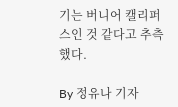기는 버니어 캘리퍼스인 것 같다고 추측했다.

By 정유나 기자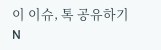이 이슈, 톡 공유하기
N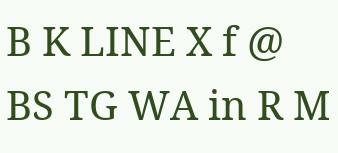B K LINE X f @ BS TG WA in R M